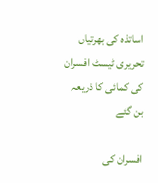اساتذہ کی بھرتیاں تحریری ٹیسٹ افسران کی کمائی کا ذریعہ بن گئے

افسران کی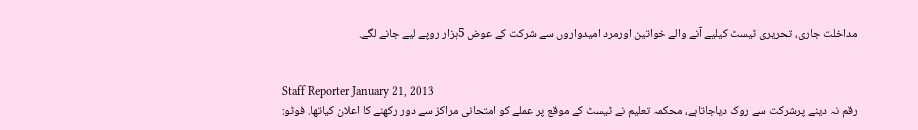مداخلت جاری، تحریری ٹیسٹ کیلیے آنے والے خواتین اورمرد امیدواروں سے شرکت کے عوض 5ہزار روپے لیے جانے لگے.


Staff Reporter January 21, 2013
رقم نہ دینے پرشرکت سے روک دیاجاتاہے، محکمہ تعلیم نے ٹیسٹ کے موقع پر عملے کو امتحانی مراکز سے دور رکھنے کا اعلان کیاتھا. فوٹو: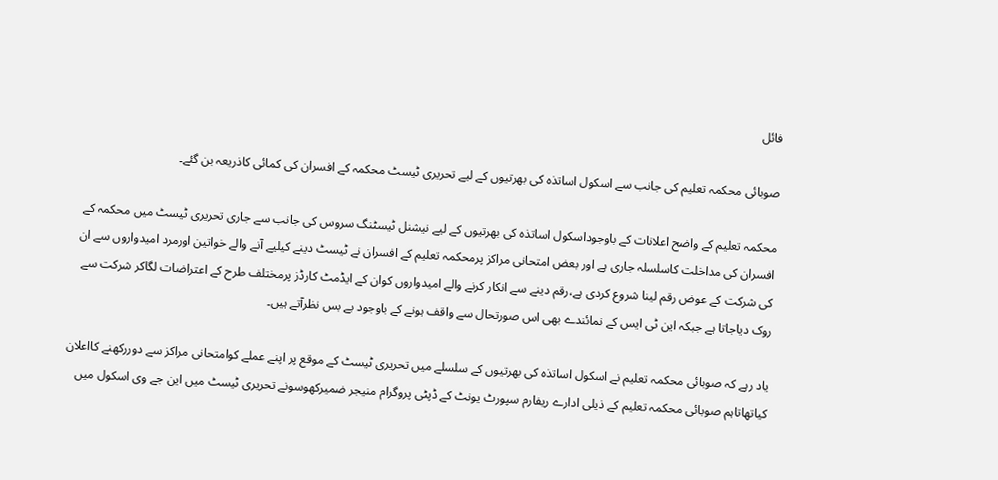فائل

صوبائی محکمہ تعلیم کی جانب سے اسکول اساتذہ کی بھرتیوں کے لیے تحریری ٹیسٹ محکمہ کے افسران کی کمائی کاذریعہ بن گئے۔

محکمہ تعلیم کے واضح اعلانات کے باوجوداسکول اساتذہ کی بھرتیوں کے لیے نیشنل ٹیسٹنگ سروس کی جانب سے جاری تحریری ٹیسٹ میں محکمہ کے افسران کی مداخلت کاسلسلہ جاری ہے اور بعض امتحانی مراکز پرمحکمہ تعلیم کے افسران نے ٹیسٹ دینے کیلیے آنے والے خواتین اورمرد امیدواروں سے ان کی شرکت کے عوض رقم لینا شروع کردی ہے،رقم دینے سے انکار کرنے والے امیدواروں کوان کے ایڈمٹ کارڈز پرمختلف طرح کے اعتراضات لگاکر شرکت سے روک دیاجاتا ہے جبکہ این ٹی ایس کے نمائندے بھی اس صورتحال سے واقف ہونے کے باوجود بے بس نظرآتے ہیں۔

یاد رہے کہ صوبائی محکمہ تعلیم نے اسکول اساتذہ کی بھرتیوں کے سلسلے میں تحریری ٹیسٹ کے موقع پر اپنے عملے کوامتحانی مراکز سے دوررکھنے کااعلان کیاتھاتاہم صوبائی محکمہ تعلیم کے ذیلی ادارے ریفارم سپورٹ یونٹ کے ڈپٹی پروگرام منیجر ضمیرکھوسونے تحریری ٹیسٹ میں این جے وی اسکول میں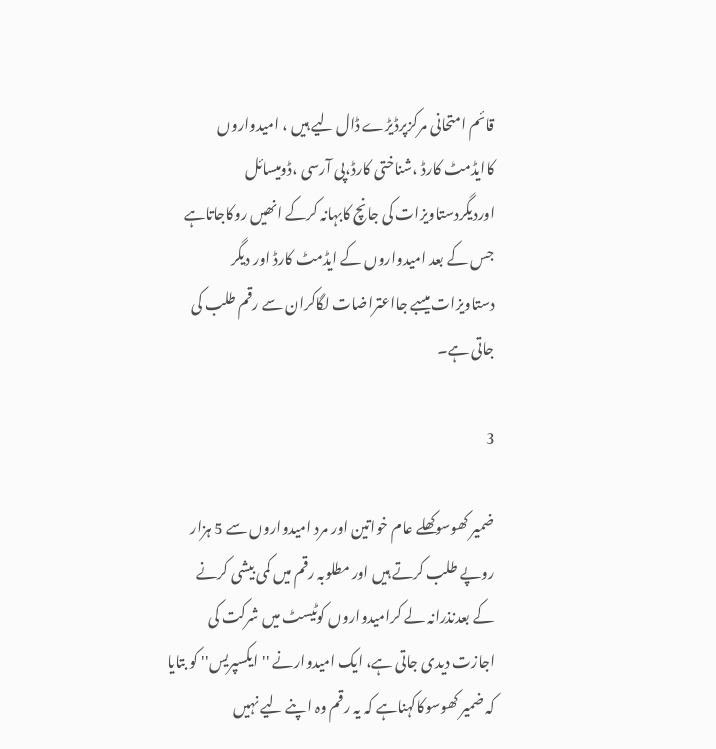قائم امتحانی مرکزپرڈیڑے ڈال لیے ہیں ، امیدواروں کاایڈمٹ کارڈ ،شناختی کارڈ،پی آرسی ،ڈومیسائل اوردیگردستاویزات کی جانچ کابہانہ کرکے انھیں روکاجاتاہے جس کے بعد امیدواروں کے ایڈمٹ کارڈ اور دیگر دستاویزات میںبے جااعتراضات لگاکران سے رقم طلب کی جاتی ہے۔

3

ضمیر کھوسوکھلے عام خواتین اور مرد امیدواروں سے 5 ہزار روپے طلب کرتے ہیں اور مطلوبہ رقم میں کمی بیشی کرنے کے بعدنذرانہ لے کرامیدواروں کوٹیسٹ میں شرکت کی اجازت دیدی جاتی ہے، ایک امیدوارنے ''ایکسپریس'' کو بتایا کہ ضمیر کھوسوکاکہناہے کہ یہ رقم وہ اپنے لیے نہیں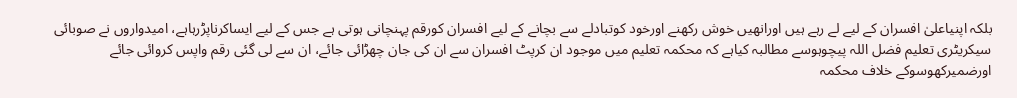بلکہ اپنیاعلیٰ افسران کے لیے لے رہے ہیں اورانھیں خوش رکھنے اورخود کوتبادلے سے بچانے کے لیے افسران کورقم پہنچانی ہوتی ہے جس کے لیے ایساکرناپڑرہاہے، امیدواروں نے صوبائی سیکریٹری تعلیم فضل اللہ پیچوہوسے مطالبہ کیاہے کہ محکمہ تعلیم میں موجود ان کرپٹ افسران سے ان کی جان چھڑائی جائے، ان سے لی گئی رقم واپس کروائی جائے اورضمیرکھوسوکے خلاف محکمہ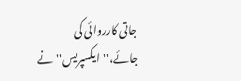جاتی کارروائی کی جائے،''ایکسپریس''نے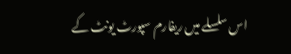اس سلسلے میں ریفارم سپورٹ یونٹ کے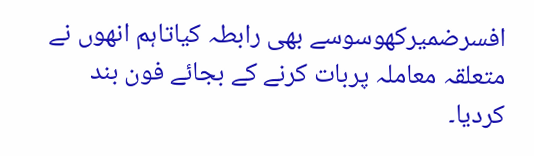افسرضمیرکھوسوسے بھی رابطہ کیاتاہم انھوں نے متعلقہ معاملہ پربات کرنے کے بجائے فون بند کردیا۔